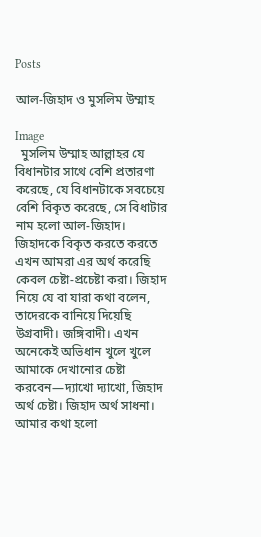Posts

আল-জিহাদ ও মুসলিম উম্মাহ

Image
  মুসলিম উম্মাহ আল্লাহর যে বিধানটার সাথে বেশি প্রতারণা করেছে, যে বিধানটাকে সবচেয়ে বেশি বিকৃত করেছে, সে বিধাটার নাম হলো আল-জিহাদ। জিহাদকে বিকৃত করতে করতে এখন আমরা এর অর্থ করেছি কেবল চেষ্টা-প্রচেষ্টা করা। জিহাদ নিয়ে যে বা যারা কথা বলেন, তাদেরকে বানিয়ে দিয়েছি উগ্রবাদী। জঙ্গিবাদী। এখন অনেকেই অভিধান খুলে খুলে আমাকে দেখানোর চেষ্টা করবেন—দ্যাখো দ্যাখো, জিহাদ অর্থ চেষ্টা। জিহাদ অর্থ সাধনা। আমার কথা হলো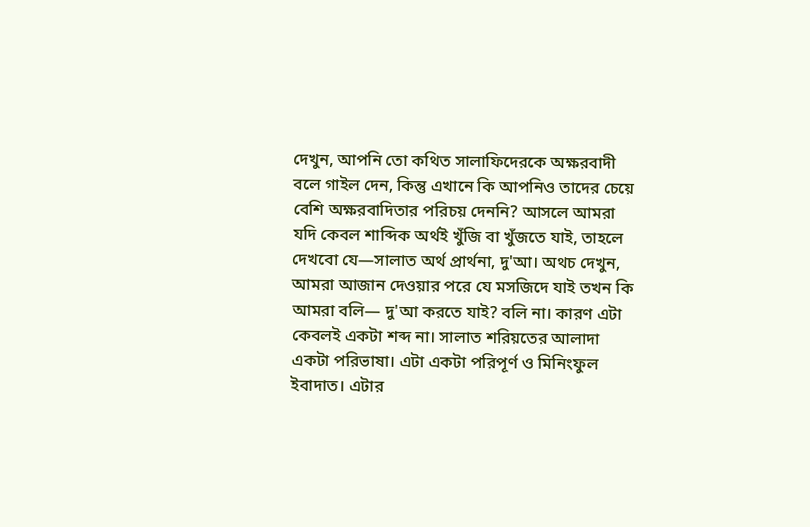দেখুন, আপনি তো কথিত সালাফিদেরকে অক্ষরবাদী বলে গাইল দেন, কিন্তু এখানে কি আপনিও তাদের চেয়ে বেশি অক্ষরবাদিতার পরিচয় দেননি? আসলে আমরা যদি কেবল শাব্দিক অর্থই খুঁজি বা খুঁজতে যাই, তাহলে দেখবো যে—সালাত অর্থ প্রার্থনা, দু'আ। অথচ দেখুন, আমরা আজান দেওয়ার পরে যে মসজিদে যাই তখন কি আমরা বলি— দু'আ করতে যাই? বলি না। কারণ এটা কেবলই একটা শব্দ না। সালাত শরিয়তের আলাদা একটা পরিভাষা। এটা একটা পরিপূর্ণ ও মিনিংফুল ইবাদাত। এটার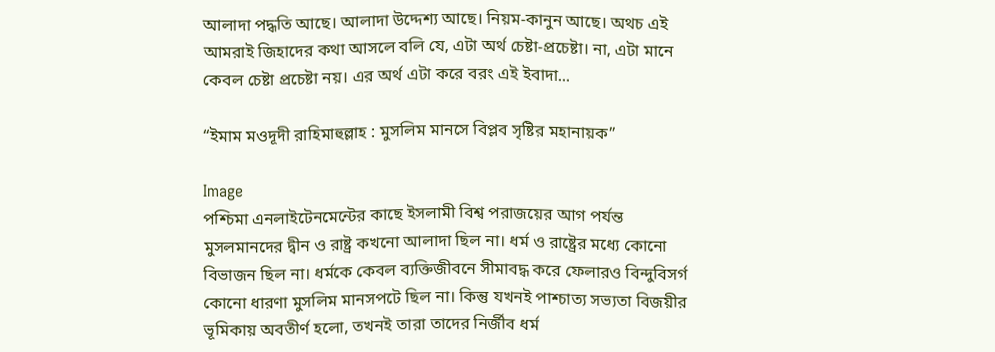আলাদা পদ্ধতি আছে। আলাদা উদ্দেশ্য আছে। নিয়ম-কানুন আছে। অথচ এই আমরাই জিহাদের কথা আসলে বলি যে, এটা অর্থ চেষ্টা-প্রচেষ্টা। না, এটা মানে কেবল চেষ্টা প্রচেষ্টা নয়। এর অর্থ এটা করে বরং এই ইবাদা...

“ইমাম মওদূদী রাহিমাহুল্লাহ : মুসলিম মানসে বিপ্লব সৃষ্টির মহানায়ক”

Image
পশ্চিমা এনলাইটেনমেন্টের কাছে ইসলামী বিশ্ব পরাজয়ের আগ পর্যন্ত মুসলমানদের দ্বীন ও রাষ্ট্র কখনো আলাদা ছিল না। ধর্ম ও রাষ্ট্রের মধ্যে কোনো বিভাজন ছিল না। ধর্মকে কেবল ব্যক্তিজীবনে সীমাবদ্ধ করে ফেলারও বিন্দুবিসর্গ কোনো ধারণা মুসলিম মানসপটে ছিল না। কিন্তু যখনই পাশ্চাত্য সভ্যতা বিজয়ীর ভূমিকায় অবতীর্ণ হলো, তখনই তারা তাদের নির্জীব ধর্ম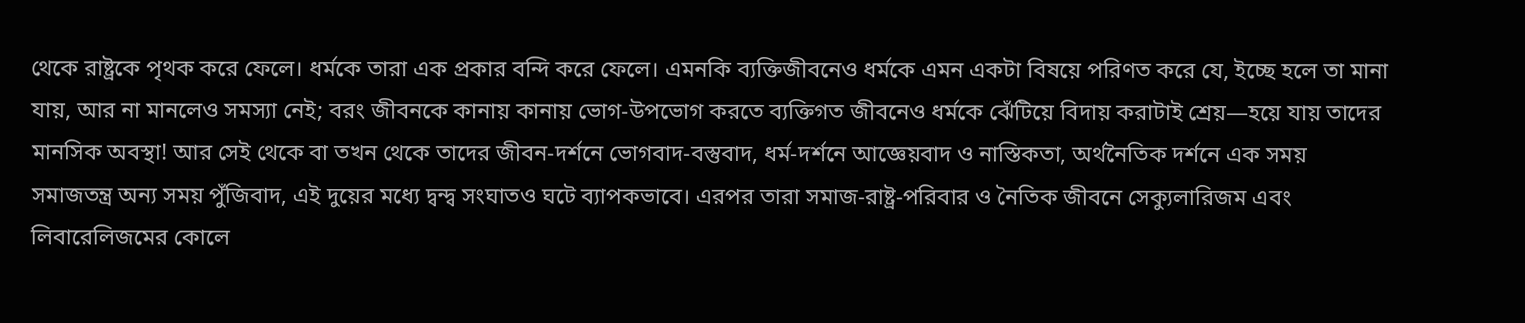থেকে রাষ্ট্রকে পৃথক করে ফেলে। ধর্মকে তারা এক প্রকার বন্দি করে ফেলে। এমনকি ব্যক্তিজীবনেও ধর্মকে এমন একটা বিষয়ে পরিণত করে যে, ইচ্ছে হলে তা মানা যায়, আর না মানলেও সমস্যা নেই; বরং জীবনকে কানায় কানায় ভোগ-উপভোগ করতে ব্যক্তিগত জীবনেও ধর্মকে ঝেঁটিয়ে বিদায় করাটাই শ্রেয়—হয়ে যায় তাদের মানসিক অবস্থা! আর সেই থেকে বা তখন থেকে তাদের জীবন-দর্শনে ভোগবাদ-বস্তুবাদ, ধর্ম-দর্শনে আজ্ঞেয়বাদ ও নাস্তিকতা, অর্থনৈতিক দর্শনে এক সময় সমাজতন্ত্র অন্য সময় পুঁজিবাদ, এই দুয়ের মধ্যে দ্বন্দ্ব সংঘাতও ঘটে ব্যাপকভাবে। এরপর তারা সমাজ-রাষ্ট্র-পরিবার ও নৈতিক জীবনে সেক্যুলারিজম এবং লিবারেলিজমের কোলে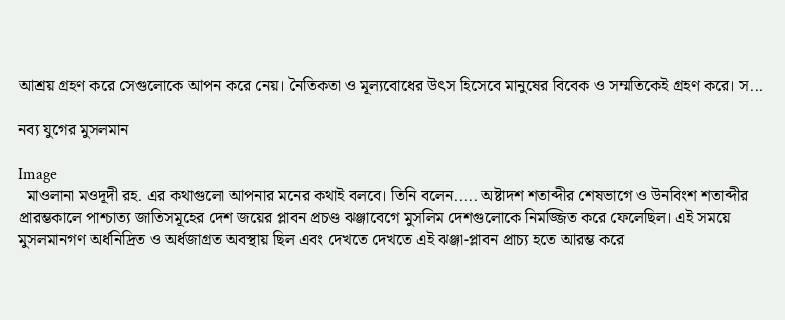আশ্রয় গ্রহণ করে সেগুলোকে আপন করে নেয়। নৈতিকতা ও মূল্যবোধের উৎস হিসেবে মানুষের বিবেক ও সম্মতিকেই গ্রহণ করে। স...

নব্য যুগের মুসলমান

Image
  মাওলানা মওদূদী রহ. এর কথাগুলো আপনার মনের কথাই বলবে। তিনি বলেন..... অষ্টাদশ শতাব্দীর শেষভাগে ও উনবিংশ শতাব্দীর প্রারম্ভকালে পাশ্চাত্য জাতিসমূহের দেশ জয়ের প্লাবন প্রচণ্ড ঝঞ্জাবেগে মুসলিম দেশগুলোকে নিমজ্জিত করে ফেলেছিল। এই সময়ে মুসলমানগণ অর্ধনিদ্রিত ও অর্ধজাগ্রত অবস্থায় ছিল এবং দেখতে দেখতে এই ঝঞ্জা-প্লাবন প্রাচ্য হতে আরম্ভ করে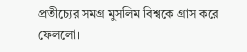প্রতীচ্যের সমগ্র মুসলিম বিশ্বকে গ্রাস করে ফেললো।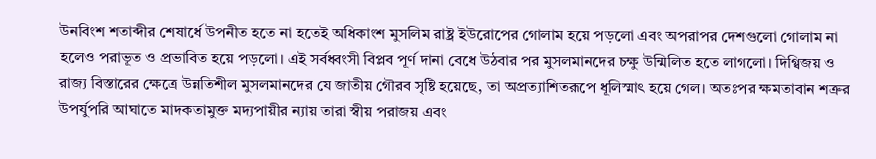উনবিংশ শতাব্দীর শেষার্ধে উপনীত হতে না হতেই অধিকাংশ মুসলিম রাষ্ট্র ইউরোপের গোলাম হয়ে পড়লো এবং অপরাপর দেশগুলো গোলাম না হলেও পরাভূত ও প্রভাবিত হয়ে পড়লো। এই সর্বধ্বংসী বিপ্লব পূর্ণ দানা বেধে উঠবার পর মুসলমানদের চক্ষু উন্মিলিত হতে লাগলো। দিগ্বিজয় ও রাজ্য বিস্তারের ক্ষেত্রে উন্নতিশীল মুসলমানদের যে জাতীয় গৌরব সৃষ্টি হয়েছে, তা অপ্রত্যাশিতরূপে ধূলিস্মাৎ হয়ে গেল। অতঃপর ক্ষমতাবান শত্রুর উপর্যুপরি আঘাতে মাদকতামুক্ত মদ্যপায়ীর ন্যায় তারা স্বীয় পরাজয় এবং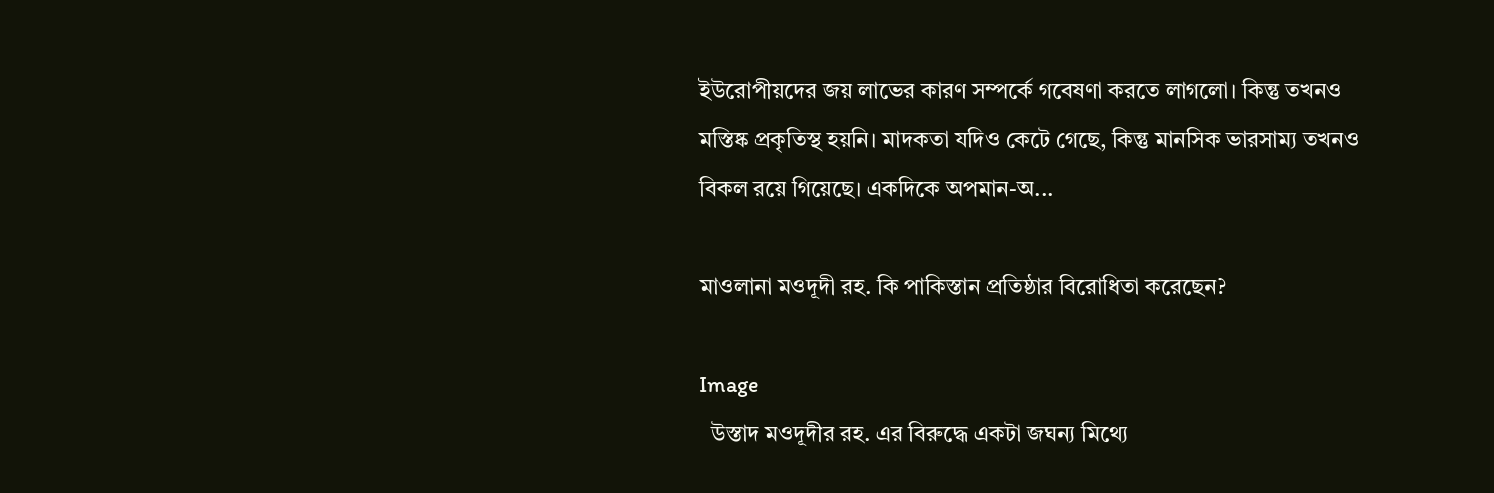ইউরোপীয়দের জয় লাভের কারণ সম্পর্কে গবেষণা করতে লাগলো। কিন্তু তখনও মস্তিষ্ক প্রকৃতিস্থ হয়নি। মাদকতা যদিও কেটে গেছে, কিন্তু মানসিক ভারসাম্য তখনও বিকল রয়ে গিয়েছে। একদিকে অপমান-অ...

মাওলানা মওদূদী রহ. কি পাকিস্তান প্রতিষ্ঠার বিরোধিতা করেছেন?

Image
  উস্তাদ মওদূদীর রহ. এর বিরুদ্ধে একটা জঘন্য মিথ্যে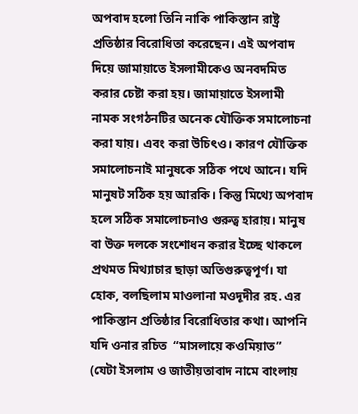অপবাদ হলো তিনি নাকি পাকিস্তান রাষ্ট্র প্রতিষ্ঠার বিরোধিতা করেছেন। এই অপবাদ দিয়ে জামায়াতে ইসলামীকেও অনবদমিত করার চেষ্টা করা হয়। জামায়াতে ইসলামী নামক সংগঠনটির অনেক যৌক্তিক সমালোচনা করা যায়। এবং করা উচিৎও। কারণ যৌক্তিক সমালোচনাই মানুষকে সঠিক পথে আনে। যদি মানুষট সঠিক হয় আরকি। কিন্তু মিথ্যে অপবাদ হলে সঠিক সমালোচনাও গুরুত্ব হারায়। মানুষ বা উক্ত দলকে সংশোধন করার ইচ্ছে থাকলে প্রথমত মিথ্যাচার ছাড়া অতিগুরুত্বপূর্ণ। যা হোক, বলছিলাম মাওলানা মওদূদীর রহ. এর পাকিস্তান প্রতিষ্ঠার বিরোধিতার কথা। আপনি যদি ওনার রচিত  “মাসলায়ে কওমিয়াত”  (যেটা ইসলাম ও জাতীয়তাবাদ নামে বাংলায়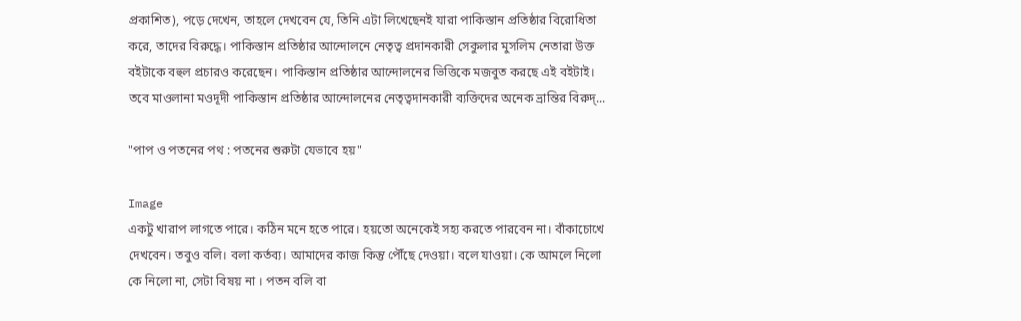প্রকাশিত), পড়ে দেখেন, তাহলে দেখবেন যে, তিনি এটা লিখেছেনই যারা পাকিস্তান প্রতিষ্ঠার বিরোধিতা করে, তাদের বিরুদ্ধে। পাকিস্তান প্রতিষ্ঠার আন্দোলনে নেতৃত্ব প্রদানকারী সেকুলার মুসলিম নেতারা উক্ত বইটাকে বহুল প্রচারও করেছেন। পাকিস্তান প্রতিষ্ঠার আন্দোলনের ভিত্তিকে মজবুত করছে এই বইটাই। তবে মাওলানা মওদূদী পাকিস্তান প্রতিষ্ঠার আন্দোলনের নেতৃত্বদানকারী ব্যক্তিদের অনেক ভ্রান্তির বিরুদ্...

"পাপ ও পতনের পথ : পতনের শুরুটা যেভাবে হয়"

Image
একটু খারাপ লাগতে পারে। কঠিন মনে হতে পারে। হয়তো অনেকেই সহ্য করতে পারবেন না। বাঁকাচোখে দেখবেন। তবুও বলি। বলা কর্তব্য। আমাদের কাজ কিন্তু পৌঁছে দেওয়া। বলে যাওয়া। কে আমলে নিলো কে নিলো না, সেটা বিষয় না । পতন বলি বা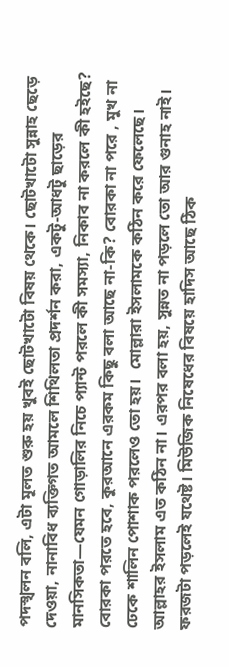পদস্খলন বলি, এটা মূলত শুরু হয় খুবই ছোটখাটো বিষয় থেকে। ছোটখাটো সুন্নাহ ছেড়ে দেওয়া, নানাবিধ ব্যক্তিগত আমলে শিথিলতা প্রদর্শন করা, একটু-আধটু ছাড়ের মানসিকতা—যেমন গোড়ালির নিচে প্যান্ট পরলে কী সমস্যা, নিকাব না করলে কী হইছে? বোরকা পরতে হবে, কুরআনে এরকম কিছু বলা আছে না-কি? বোরকা না পরে , মুখ না ঢেকে শালিন পোশাক পরলেও তো হয়।  মোল্লারা ইসলামকে কঠিন করে ফেলেছে। আল্লাহর ইসলাম এত কঠিন না। এরপর বলা হয়, সুন্নত না পড়লে তো আর গুনাহ নাই। ফরজটা পড়লেই যথেষ্ট। মিউজিক নিষেধের বিষয়ে হাদিস আছে ঠিক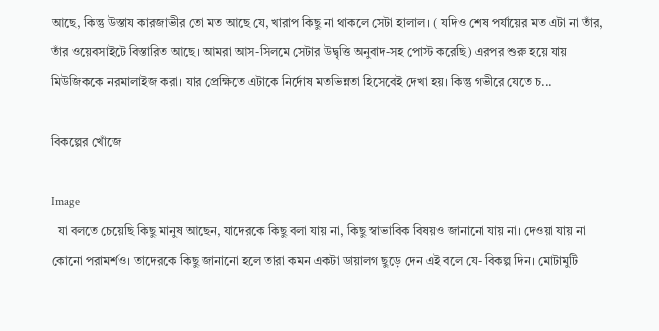আছে, কিন্তু উস্তায কারজাভীর তো মত আছে যে, খারাপ কিছু না থাকলে সেটা হালাল। ( যদিও শেষ পর্যায়ের মত এটা না তাঁর, তাঁর ওয়েবসাইটে বিস্তারিত আছে। আমরা আস-সিলমে সেটার উদ্বৃত্তি অনুবাদ-সহ পোস্ট করেছি) এরপর শুরু হয়ে যায় মিউজিককে নরমালাইজ করা। যার প্রেক্ষিতে এটাকে নির্দোষ মতভিন্নতা হিসেবেই দেখা হয়। কিন্তু গভীরে যেতে চ...

বিকল্পের খোঁজে

Image
  যা বলতে চেয়েছি কিছু মানুষ আছেন, যাদেরকে কিছু বলা যায় না, কিছু স্বাভাবিক বিষয়ও জানানো যায় না। দেওয়া যায় না কোনো পরামর্শও। তাদেরকে কিছু জানানো হলে তারা কমন একটা ডায়ালগ ছুড়ে দেন এই বলে যে- বিকল্প দিন। মোটামুটি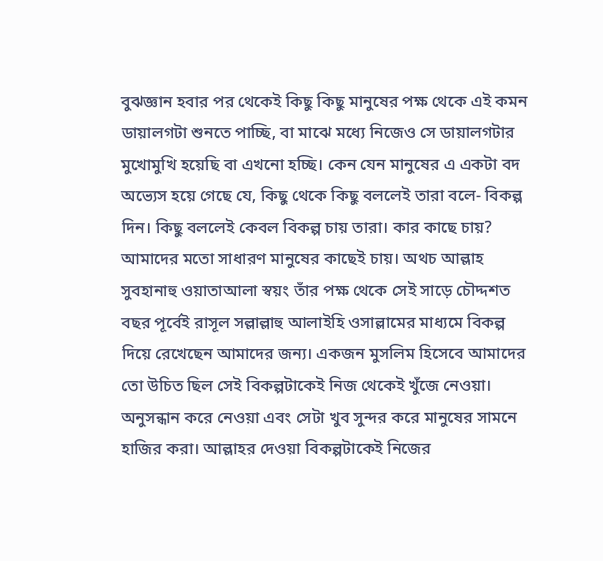বুঝজ্ঞান হবার পর থেকেই কিছু কিছু মানুষের পক্ষ থেকে এই কমন ডায়ালগটা শুনতে পাচ্ছি, বা মাঝে মধ্যে নিজেও সে ডায়ালগটার মুখোমুখি হয়েছি বা এখনো হচ্ছি। কেন যেন মানুষের এ একটা বদ অভ্যেস হয়ে গেছে যে, কিছু থেকে কিছু বললেই তারা বলে- বিকল্প দিন। কিছু বললেই কেবল বিকল্প চায় তারা। কার কাছে চায়? আমাদের মতো সাধারণ মানুষের কাছেই চায়। অথচ আল্লাহ সুবহানাহু ওয়াতাআলা স্বয়ং তাঁর পক্ষ থেকে সেই সাড়ে চৌদ্দশত বছর পূর্বেই রাসূল সল্লাল্লাহু আলাইহি ওসাল্লামের মাধ্যমে বিকল্প দিয়ে রেখেছেন আমাদের জন্য। একজন মুসলিম হিসেবে আমাদের তো উচিত ছিল সেই বিকল্পটাকেই নিজ থেকেই খুঁজে নেওয়া। অনুসন্ধান করে নেওয়া এবং সেটা খুব সুন্দর করে মানুষের সামনে হাজির করা। আল্লাহর দেওয়া বিকল্পটাকেই নিজের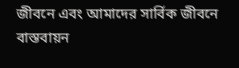জীবনে এবং আমাদের সার্বিক জীবনে বাস্তবায়ন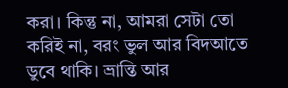করা। কিন্তু না, আমরা সেটা তো করিই না, বরং ভুল আর বিদআতে ডুবে থাকি। ভ্রান্তি আর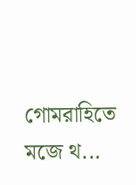গোমরাহিতে মজে থ...